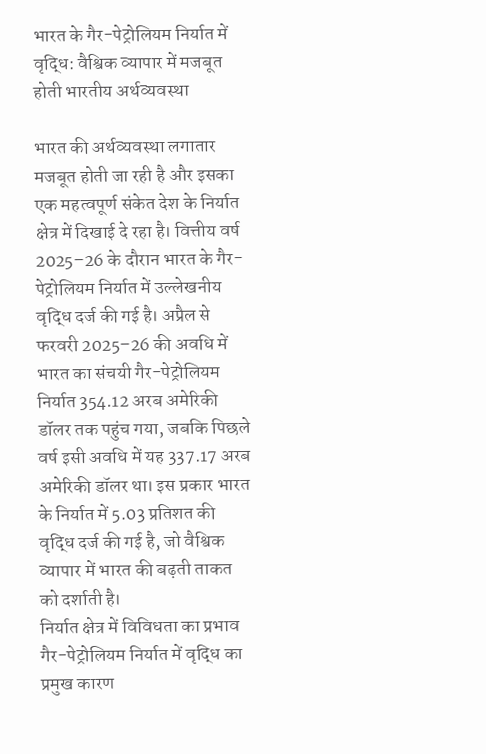भारत के गैर-पेट्रोलियम निर्यात में वृद्धि: वैश्विक व्यापार में मजबूत होती भारतीय अर्थव्यवस्था

भारत की अर्थव्यवस्था लगातार मजबूत होती जा रही है और इसका एक महत्वपूर्ण संकेत देश के निर्यात क्षेत्र में दिखाई दे रहा है। वित्तीय वर्ष 2025–26 के दौरान भारत के गैर-पेट्रोलियम निर्यात में उल्लेखनीय वृद्धि दर्ज की गई है। अप्रैल से फरवरी 2025–26 की अवधि में भारत का संचयी गैर-पेट्रोलियम निर्यात 354.12 अरब अमेरिकी डॉलर तक पहुंच गया, जबकि पिछले वर्ष इसी अवधि में यह 337.17 अरब अमेरिकी डॉलर था। इस प्रकार भारत के निर्यात में 5.03 प्रतिशत की वृद्धि दर्ज की गई है, जो वैश्विक व्यापार में भारत की बढ़ती ताकत को दर्शाती है।
निर्यात क्षेत्र में विविधता का प्रभाव
गैर-पेट्रोलियम निर्यात में वृद्धि का प्रमुख कारण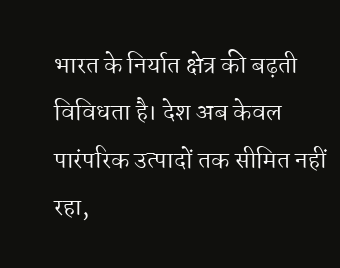भारत के निर्यात क्षेत्र की बढ़ती विविधता है। देश अब केवल पारंपरिक उत्पादों तक सीमित नहीं रहा,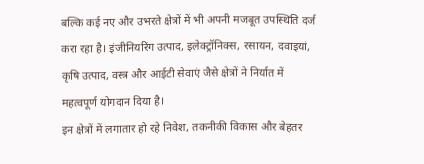बल्कि कई नए और उभरते क्षेत्रों में भी अपनी मजबूत उपस्थिति दर्ज करा रहा है। इंजीनियरिंग उत्पाद, इलेक्ट्रॉनिक्स, रसायन, दवाइयां, कृषि उत्पाद, वस्त्र और आईटी सेवाएं जैसे क्षेत्रों ने निर्यात में महत्वपूर्ण योगदान दिया है।
इन क्षेत्रों में लगातार हो रहे निवेश, तकनीकी विकास और बेहतर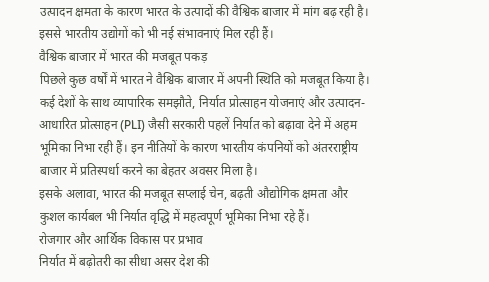उत्पादन क्षमता के कारण भारत के उत्पादों की वैश्विक बाजार में मांग बढ़ रही है। इससे भारतीय उद्योगों को भी नई संभावनाएं मिल रही हैं।
वैश्विक बाजार में भारत की मजबूत पकड़
पिछले कुछ वर्षों में भारत ने वैश्विक बाजार में अपनी स्थिति को मजबूत किया है। कई देशों के साथ व्यापारिक समझौते, निर्यात प्रोत्साहन योजनाएं और उत्पादन-आधारित प्रोत्साहन (PLI) जैसी सरकारी पहलें निर्यात को बढ़ावा देने में अहम भूमिका निभा रही हैं। इन नीतियों के कारण भारतीय कंपनियों को अंतरराष्ट्रीय बाजार में प्रतिस्पर्धा करने का बेहतर अवसर मिला है।
इसके अलावा, भारत की मजबूत सप्लाई चेन, बढ़ती औद्योगिक क्षमता और कुशल कार्यबल भी निर्यात वृद्धि में महत्वपूर्ण भूमिका निभा रहे हैं।
रोजगार और आर्थिक विकास पर प्रभाव
निर्यात में बढ़ोतरी का सीधा असर देश की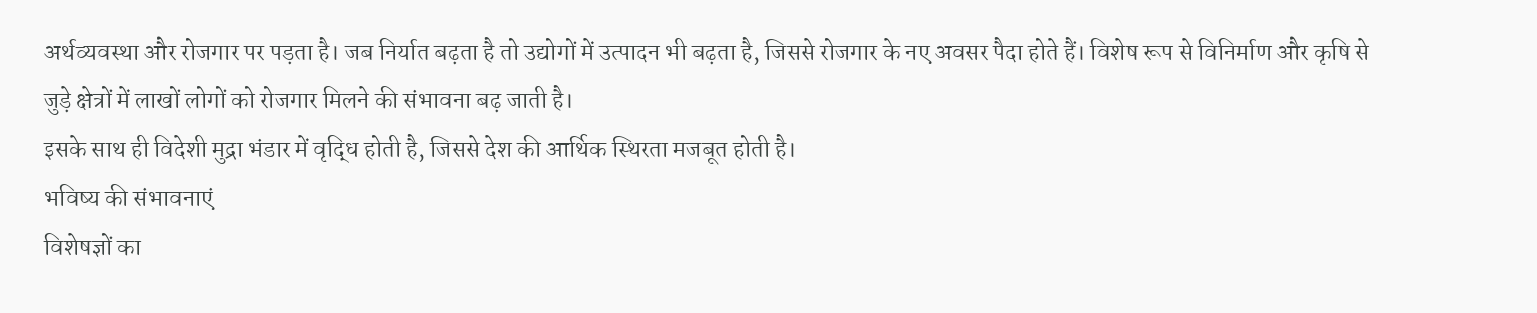अर्थव्यवस्था और रोजगार पर पड़ता है। जब निर्यात बढ़ता है तो उद्योगों में उत्पादन भी बढ़ता है, जिससे रोजगार के नए अवसर पैदा होते हैं। विशेष रूप से विनिर्माण और कृषि से जुड़े क्षेत्रों में लाखों लोगों को रोजगार मिलने की संभावना बढ़ जाती है।
इसके साथ ही विदेशी मुद्रा भंडार में वृद्धि होती है, जिससे देश की आर्थिक स्थिरता मजबूत होती है।
भविष्य की संभावनाएं
विशेषज्ञों का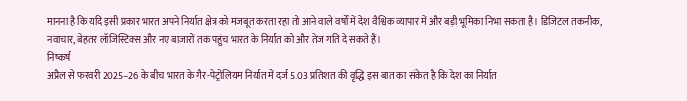मानना है कि यदि इसी प्रकार भारत अपने निर्यात क्षेत्र को मजबूत करता रहा तो आने वाले वर्षों में देश वैश्विक व्यापार में और बड़ी भूमिका निभा सकता है। डिजिटल तकनीक, नवाचार, बेहतर लॉजिस्टिक्स और नए बाजारों तक पहुंच भारत के निर्यात को और तेज गति दे सकते हैं।
निष्कर्ष
अप्रैल से फरवरी 2025–26 के बीच भारत के गैर-पेट्रोलियम निर्यात में दर्ज 5.03 प्रतिशत की वृद्धि इस बात का संकेत है कि देश का निर्यात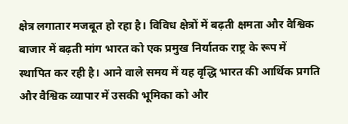क्षेत्र लगातार मजबूत हो रहा है। विविध क्षेत्रों में बढ़ती क्षमता और वैश्विक बाजार में बढ़ती मांग भारत को एक प्रमुख निर्यातक राष्ट्र के रूप में स्थापित कर रही है। आने वाले समय में यह वृद्धि भारत की आर्थिक प्रगति और वैश्विक व्यापार में उसकी भूमिका को और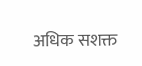अधिक सशक्त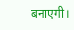बनाएगी।